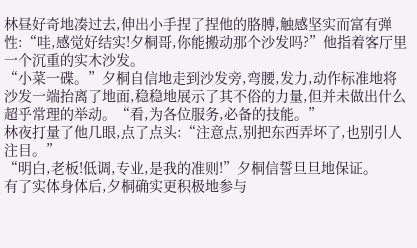林昼好奇地凑过去,伸出小手捏了捏他的胳膊,触感坚实而富有弹性:“哇,感觉好结实!夕桐哥,你能搬动那个沙发吗?”他指着客厅里一个沉重的实木沙发。
“小菜一碟。”夕桐自信地走到沙发旁,弯腰,发力,动作标准地将沙发一端抬离了地面,稳稳地展示了其不俗的力量,但并未做出什么超乎常理的举动。“看,为各位服务,必备的技能。”
林夜打量了他几眼,点了点头:“注意点,别把东西弄坏了,也别引人注目。”
“明白,老板!低调,专业,是我的准则!”夕桐信誓旦旦地保证。
有了实体身体后,夕桐确实更积极地参与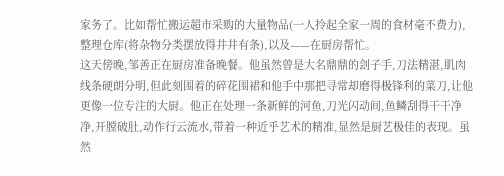家务了。比如帮忙搬运超市采购的大量物品(一人拎起全家一周的食材毫不费力),整理仓库(将杂物分类摆放得井井有条),以及——在厨房帮忙。
这天傍晚,邹善正在厨房准备晚餐。他虽然曾是大名鼎鼎的刽子手,刀法精湛,肌肉线条硬朗分明,但此刻围着的碎花围裙和他手中那把寻常却磨得极锋利的菜刀,让他更像一位专注的大厨。他正在处理一条新鲜的河鱼,刀光闪动间,鱼鳞刮得干干净净,开膛破肚,动作行云流水,带着一种近乎艺术的精准,显然是厨艺极佳的表现。虽然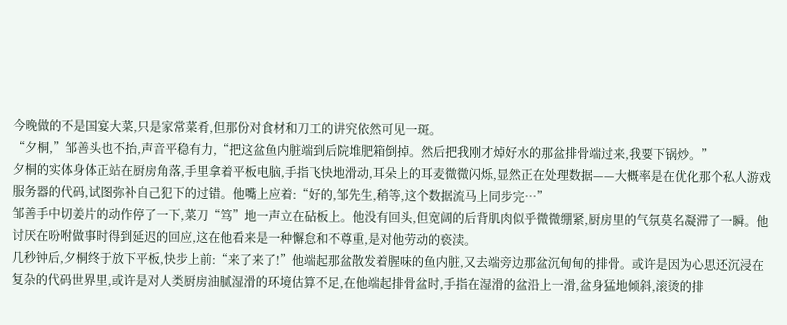今晚做的不是国宴大菜,只是家常菜肴,但那份对食材和刀工的讲究依然可见一斑。
“夕桐,”邹善头也不抬,声音平稳有力,“把这盆鱼内脏端到后院堆肥箱倒掉。然后把我刚才焯好水的那盆排骨端过来,我要下锅炒。”
夕桐的实体身体正站在厨房角落,手里拿着平板电脑,手指飞快地滑动,耳朵上的耳麦微微闪烁,显然正在处理数据——大概率是在优化那个私人游戏服务器的代码,试图弥补自己犯下的过错。他嘴上应着:“好的,邹先生,稍等,这个数据流马上同步完…”
邹善手中切姜片的动作停了一下,菜刀“笃”地一声立在砧板上。他没有回头,但宽阔的后背肌肉似乎微微绷紧,厨房里的气氛莫名凝滞了一瞬。他讨厌在吩咐做事时得到延迟的回应,这在他看来是一种懈怠和不尊重,是对他劳动的亵渎。
几秒钟后,夕桐终于放下平板,快步上前:“来了来了!”他端起那盆散发着腥味的鱼内脏,又去端旁边那盆沉甸甸的排骨。或许是因为心思还沉浸在复杂的代码世界里,或许是对人类厨房油腻湿滑的环境估算不足,在他端起排骨盆时,手指在湿滑的盆沿上一滑,盆身猛地倾斜,滚烫的排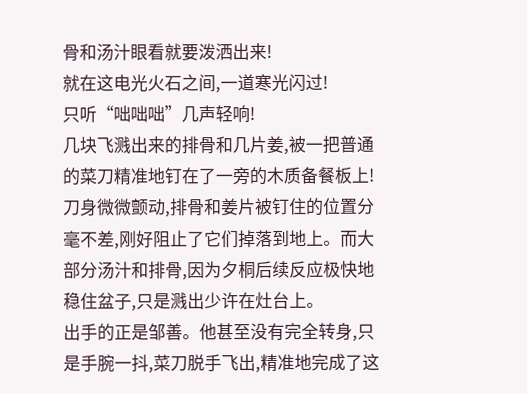骨和汤汁眼看就要泼洒出来!
就在这电光火石之间,一道寒光闪过!
只听“咄咄咄”几声轻响!
几块飞溅出来的排骨和几片姜,被一把普通的菜刀精准地钉在了一旁的木质备餐板上!刀身微微颤动,排骨和姜片被钉住的位置分毫不差,刚好阻止了它们掉落到地上。而大部分汤汁和排骨,因为夕桐后续反应极快地稳住盆子,只是溅出少许在灶台上。
出手的正是邹善。他甚至没有完全转身,只是手腕一抖,菜刀脱手飞出,精准地完成了这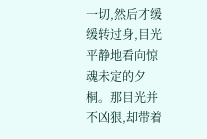一切,然后才缓缓转过身,目光平静地看向惊魂未定的夕桐。那目光并不凶狠,却带着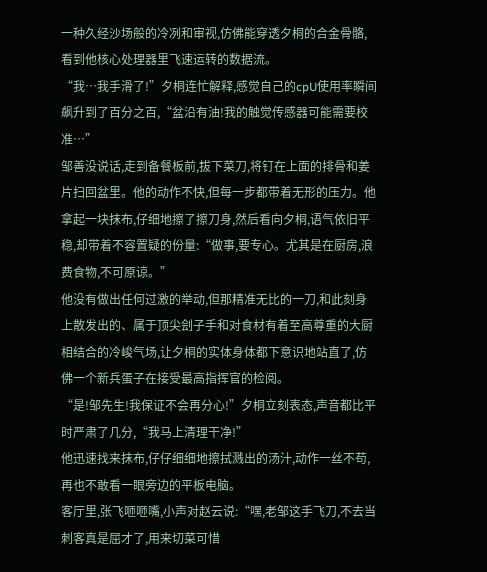一种久经沙场般的冷冽和审视,仿佛能穿透夕桐的合金骨骼,看到他核心处理器里飞速运转的数据流。
“我…我手滑了!”夕桐连忙解释,感觉自己的cpU使用率瞬间飙升到了百分之百,“盆沿有油!我的触觉传感器可能需要校准…”
邹善没说话,走到备餐板前,拔下菜刀,将钉在上面的排骨和姜片扫回盆里。他的动作不快,但每一步都带着无形的压力。他拿起一块抹布,仔细地擦了擦刀身,然后看向夕桐,语气依旧平稳,却带着不容置疑的份量:“做事,要专心。尤其是在厨房,浪费食物,不可原谅。”
他没有做出任何过激的举动,但那精准无比的一刀,和此刻身上散发出的、属于顶尖刽子手和对食材有着至高尊重的大厨相结合的冷峻气场,让夕桐的实体身体都下意识地站直了,仿佛一个新兵蛋子在接受最高指挥官的检阅。
“是!邹先生!我保证不会再分心!”夕桐立刻表态,声音都比平时严肃了几分,“我马上清理干净!”
他迅速找来抹布,仔仔细细地擦拭溅出的汤汁,动作一丝不苟,再也不敢看一眼旁边的平板电脑。
客厅里,张飞咂咂嘴,小声对赵云说:“嘿,老邹这手飞刀,不去当刺客真是屈才了,用来切菜可惜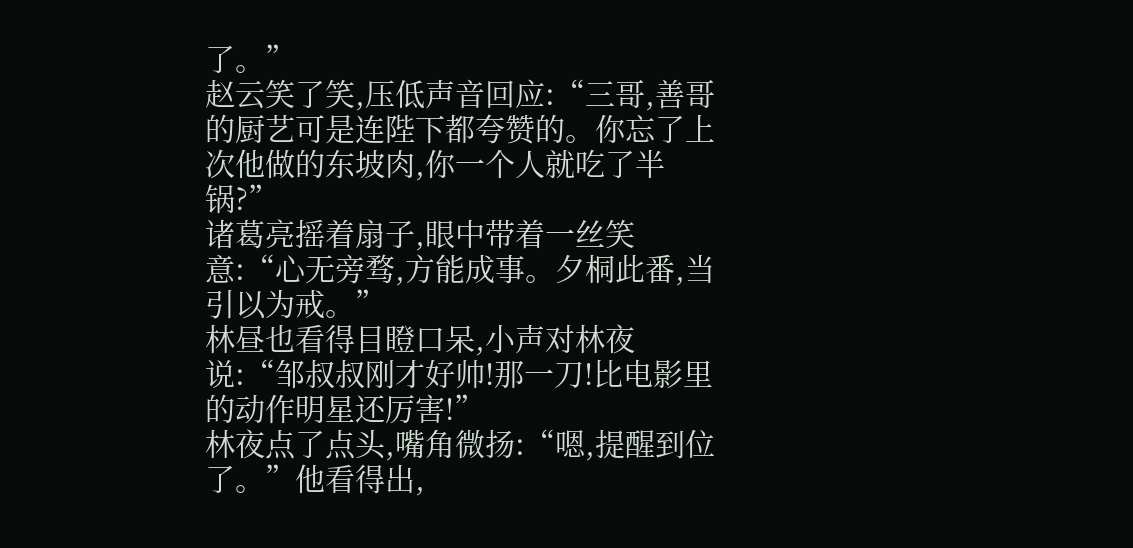了。”
赵云笑了笑,压低声音回应:“三哥,善哥的厨艺可是连陛下都夸赞的。你忘了上次他做的东坡肉,你一个人就吃了半锅?”
诸葛亮摇着扇子,眼中带着一丝笑意:“心无旁骛,方能成事。夕桐此番,当引以为戒。”
林昼也看得目瞪口呆,小声对林夜说:“邹叔叔刚才好帅!那一刀!比电影里的动作明星还厉害!”
林夜点了点头,嘴角微扬:“嗯,提醒到位了。”他看得出,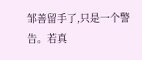邹善留手了,只是一个警告。若真